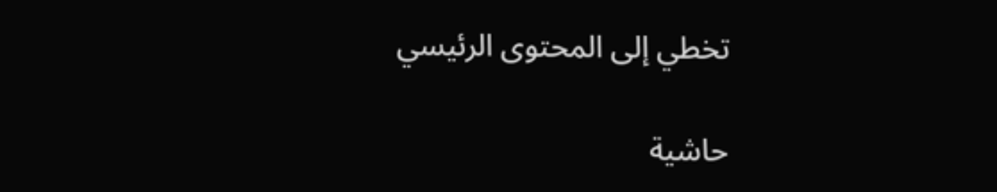تخطي إلى المحتوى الرئيسي

حاشية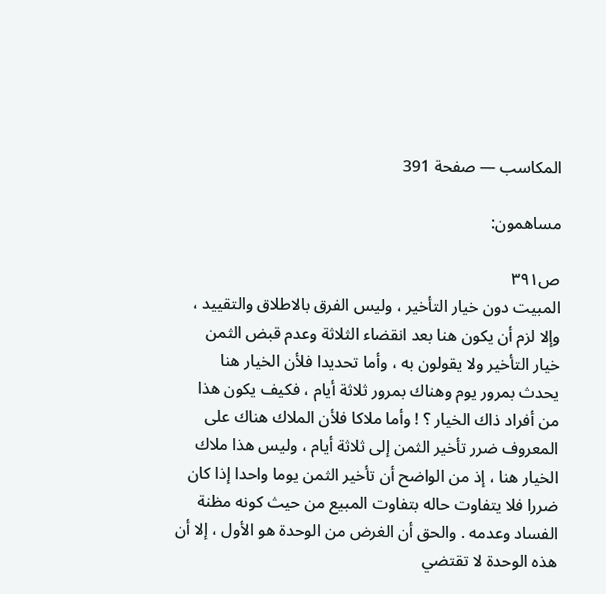المكاسب — صفحة 391

مساهمون:

ص٣٩١
المبيت دون خيار التأخير ، وليس الفرق بالاطلاق والتقييد ، وإلا لزم أن يكون هنا بعد انقضاء الثلاثة وعدم قبض الثمن خيار التأخير ولا يقولون به ، وأما تحديدا فلأن الخيار هنا يحدث بمرور يوم وهناك بمرور ثلاثة أيام ، فكيف يكون هذا من أفراد ذاك الخيار ؟ ! وأما ملاكا فلأن الملاك هناك على المعروف ضرر تأخير الثمن إلى ثلاثة أيام ، وليس هذا ملاك الخيار هنا ، إذ من الواضح أن تأخير الثمن يوما واحدا إذا كان ضررا فلا يتفاوت حاله بتفاوت المبيع من حيث كونه مظنة الفساد وعدمه . والحق أن الغرض من الوحدة هو الأول ، إلا أن هذه الوحدة لا تقتضي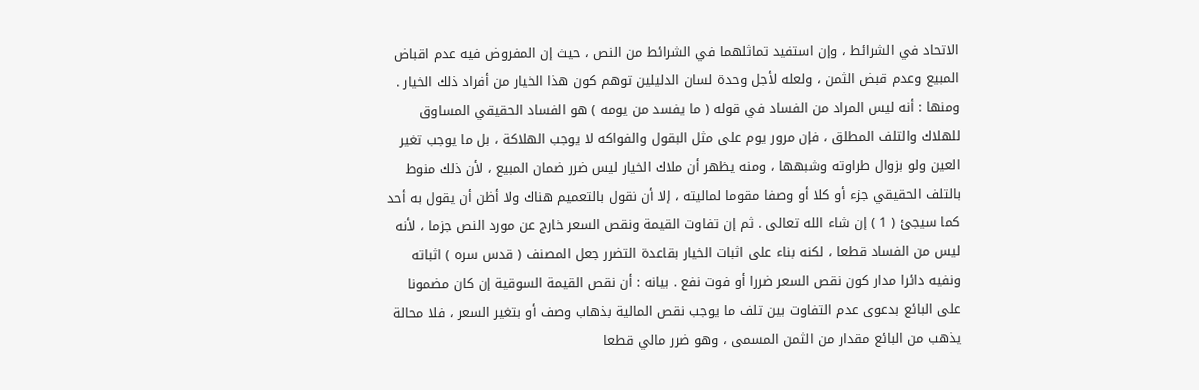الاتحاد في الشرائط ، وإن استفيد تماثلهما في الشرائط من النص ، حيث إن المفروض فيه عدم اقباض المبيع وعدم قبض الثمن ، ولعله لأجل وحدة لسان الدليلين توهم كون هذا الخيار من أفراد ذلك الخيار . ومنها : أنه ليس المراد من الفساد في قوله ( ما يفسد من يومه ) هو الفساد الحقيقي المساوق للهلاك والتلف المطلق ، فإن مرور يوم على مثل البقول والفواكه لا يوجب الهلاكة ، بل ما يوجب تغير العين ولو بزوال طراوته وشبهها ، ومنه يظهر أن ملاك الخيار ليس ضرر ضمان المبيع ، لأن ذلك منوط بالتلف الحقيقي جزء أو كلا أو وصفا مقوما لماليته ، إلا أن نقول بالتعميم هناك ولا أظن أن يقول به أحد كما سيجئ ( 1 ) إن شاء الله تعالى . ثم إن تفاوت القيمة ونقص السعر خارج عن مورد النص جزما ، لأنه ليس من الفساد قطعا ، لكنه بناء على اثبات الخيار بقاعدة التضرر جعل المصنف ( قدس سره ) اثباته ونفيه دائرا مدار كون نقص السعر ضررا أو فوت نفع . بيانه : أن نقص القيمة السوقية إن كان مضمونا على البائع بدعوى عدم التفاوت بين تلف ما يوجب نقص المالية بذهاب وصف أو بتغير السعر ، فلا محالة يذهب من البائع مقدار من الثمن المسمى ، وهو ضرر مالي قطعا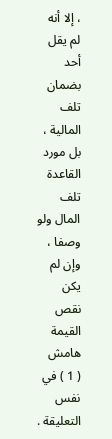، إلا أنه لم يقل أحد بضمان تلف المالية ، بل مورد القاعدة تلف المال ولو وصفا ، وإن لم يكن نقص القيمة
هامش
( 1 ) في نفس التعليقة .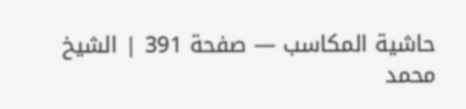حاشية المكاسب — صفحة 391 | الشيخ محمد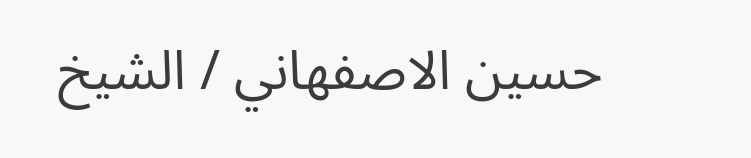حسين الاصفهاني / الشيخ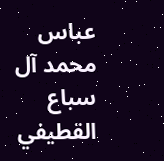عباس محمد آل سباع القطيفي